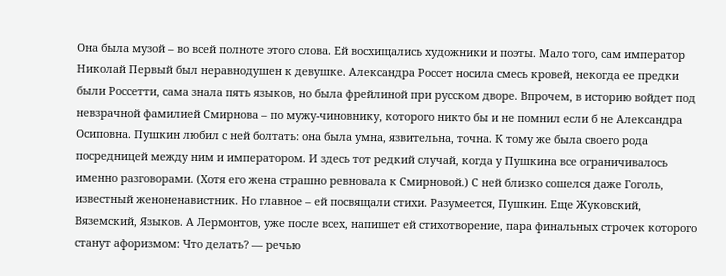Она была музой – во всей полноте этого слова. Ей восхищались художники и поэты. Мало того, сам император Николай Первый был неравнодушен к девушке. Александра Россет носила смесь кровей, некогда ее предки были Россетти, сама знала пять языков, но была фрейлиной при русском дворе. Впрочем, в историю войдет под невзрачной фамилией Смирнова – по мужу-чиновнику, которого никто бы и не помнил если б не Александра Осиповна. Пушкин любил с ней болтать: она была умна, язвительна, точна. К тому же была своего рода посредницей между ним и императором. И здесь тот редкий случай, когда у Пушкина все ограничивалось именно разговорами. (Хотя его жена страшно ревновала к Смирновой.) С ней близко сошелся даже Гоголь, известный женоненавистник. Но главное – ей посвящали стихи. Разумеется, Пушкин. Еще Жуковский, Вяземский, Языков. А Лермонтов, уже после всех, напишет ей стихотворение, пара финальных строчек которого станут афоризмом: Что делать? — речью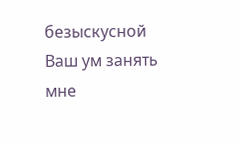безыскусной Ваш ум занять мне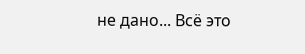не дано... Всё это